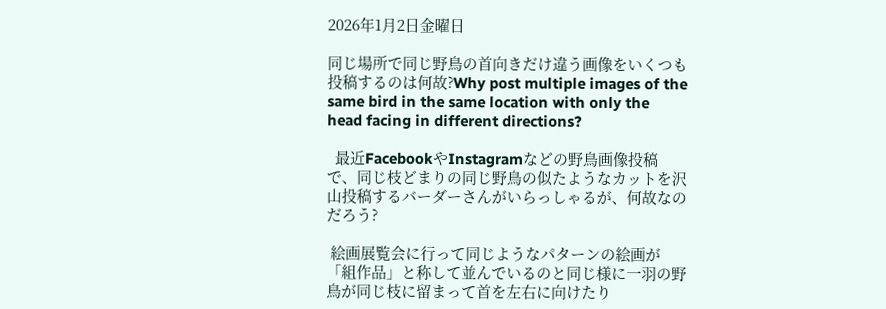2026年1月2日金曜日

同じ場所で同じ野鳥の首向きだけ違う画像をいくつも投稿するのは何故?Why post multiple images of the same bird in the same location with only the head facing in different directions?

  最近FacebookやInstagramなどの野鳥画像投稿で、同じ枝どまりの同じ野鳥の似たようなカットを沢山投稿するバーダーさんがいらっしゃるが、何故なのだろう?

 絵画展覧会に行って同じようなパターンの絵画が「組作品」と称して並んでいるのと同じ様に一羽の野鳥が同じ枝に留まって首を左右に向けたり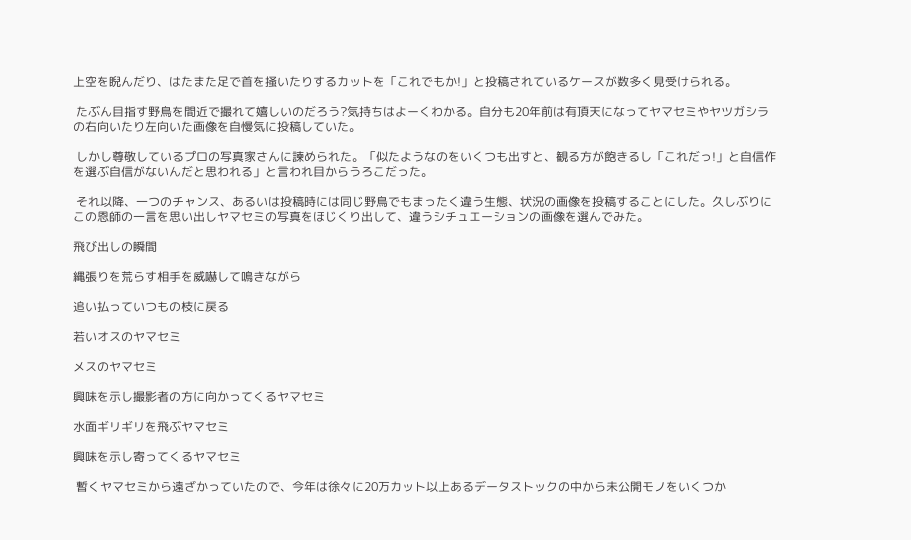上空を睨んだり、はたまた足で首を掻いたりするカットを「これでもか!」と投稿されているケースが数多く見受けられる。

 たぶん目指す野鳥を間近で撮れて嬉しいのだろう?気持ちはよーくわかる。自分も20年前は有頂天になってヤマセミやヤツガシラの右向いたり左向いた画像を自慢気に投稿していた。

 しかし尊敬しているプロの写真家さんに諫められた。「似たようなのをいくつも出すと、観る方が飽きるし「これだっ!」と自信作を選ぶ自信がないんだと思われる」と言われ目からうろこだった。

 それ以降、一つのチャンス、あるいは投稿時には同じ野鳥でもまったく違う生態、状況の画像を投稿することにした。久しぶりにこの恩師の一言を思い出しヤマセミの写真をほじくり出して、違うシチュエーションの画像を選んでみた。

飛び出しの瞬間

縄張りを荒らす相手を威嚇して鳴きながら

追い払っていつもの枝に戻る

若いオスのヤマセミ

メスのヤマセミ

興味を示し撮影者の方に向かってくるヤマセミ

水面ギリギリを飛ぶヤマセミ

興味を示し寄ってくるヤマセミ

 暫くヤマセミから遠ざかっていたので、今年は徐々に20万カット以上あるデータストックの中から未公開モノをいくつか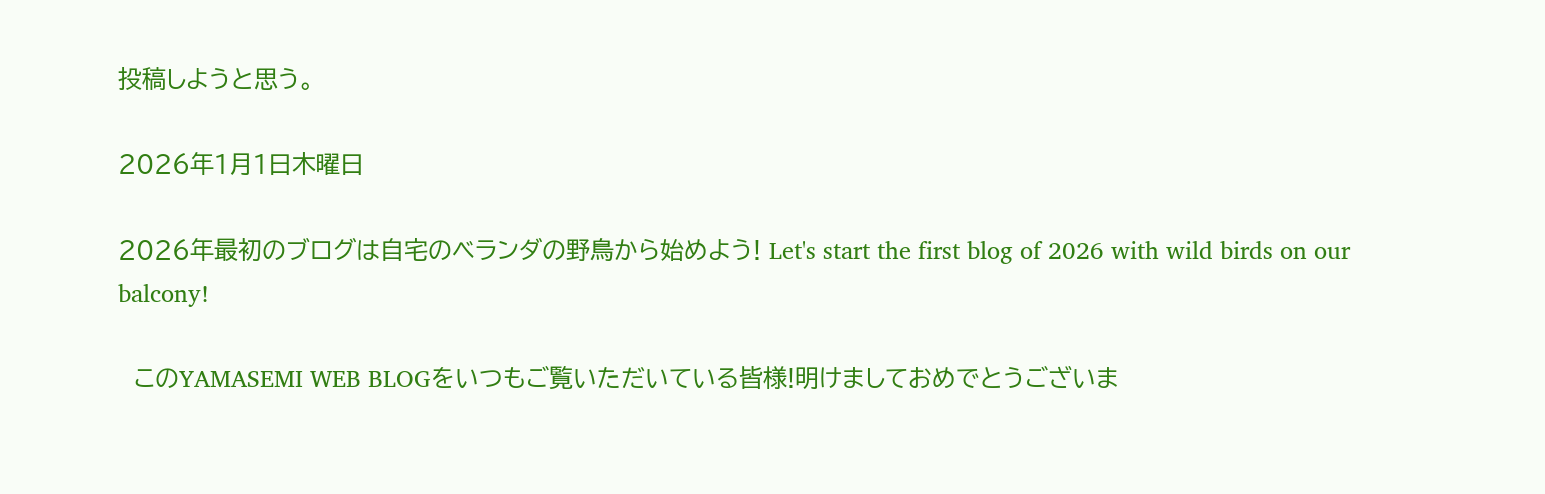投稿しようと思う。

2026年1月1日木曜日

2026年最初のブログは自宅のベランダの野鳥から始めよう! Let's start the first blog of 2026 with wild birds on our balcony!

  このYAMASEMI WEB BLOGをいつもご覧いただいている皆様!明けましておめでとうございま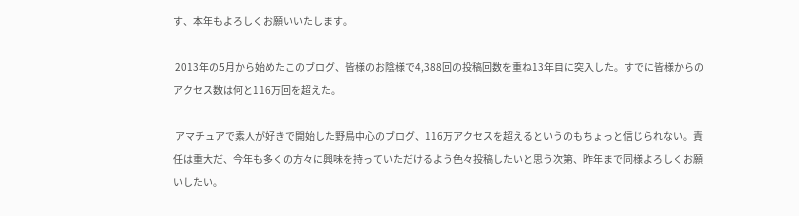す、本年もよろしくお願いいたします。

 2013年の5月から始めたこのブログ、皆様のお陰様で4,388回の投稿回数を重ね13年目に突入した。すでに皆様からのアクセス数は何と116万回を超えた。

 アマチュアで素人が好きで開始した野鳥中心のブログ、116万アクセスを超えるというのもちょっと信じられない。責任は重大だ、今年も多くの方々に興味を持っていただけるよう色々投稿したいと思う次第、昨年まで同様よろしくお願いしたい。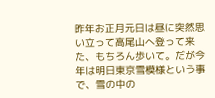昨年お正月元日は昼に突然思い立って高尾山へ登って来た、もちろん歩いて。だが今年は明日東京雪模様という事で、雪の中の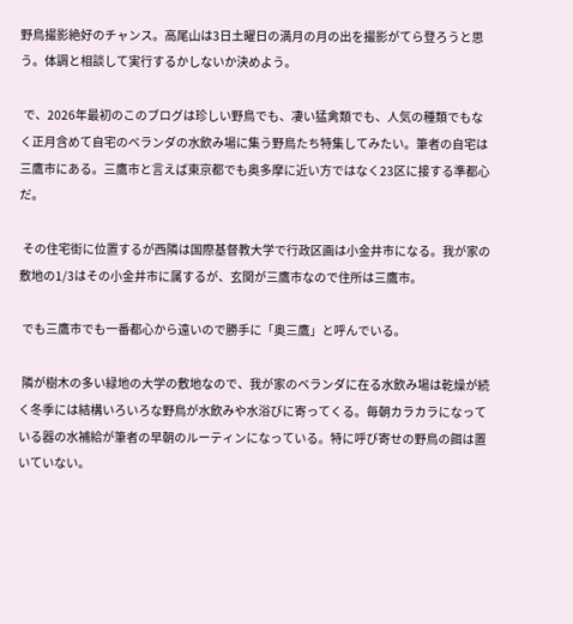野鳥撮影絶好のチャンス。高尾山は3日土曜日の満月の月の出を撮影がてら登ろうと思う。体調と相談して実行するかしないか決めよう。

 で、2026年最初のこのブログは珍しい野鳥でも、凄い猛禽類でも、人気の種類でもなく正月含めて自宅のベランダの水飲み場に集う野鳥たち特集してみたい。筆者の自宅は三鷹市にある。三鷹市と言えば東京都でも奥多摩に近い方ではなく23区に接する準都心だ。

 その住宅街に位置するが西隣は国際基督教大学で行政区画は小金井市になる。我が家の敷地の1/3はその小金井市に属するが、玄関が三鷹市なので住所は三鷹市。

 でも三鷹市でも一番都心から遠いので勝手に「奥三鷹」と呼んでいる。

 隣が樹木の多い緑地の大学の敷地なので、我が家のベランダに在る水飲み場は乾燥が続く冬季には結構いろいろな野鳥が水飲みや水浴びに寄ってくる。毎朝カラカラになっている器の水補給が筆者の早朝のルーティンになっている。特に呼び寄せの野鳥の餌は置いていない。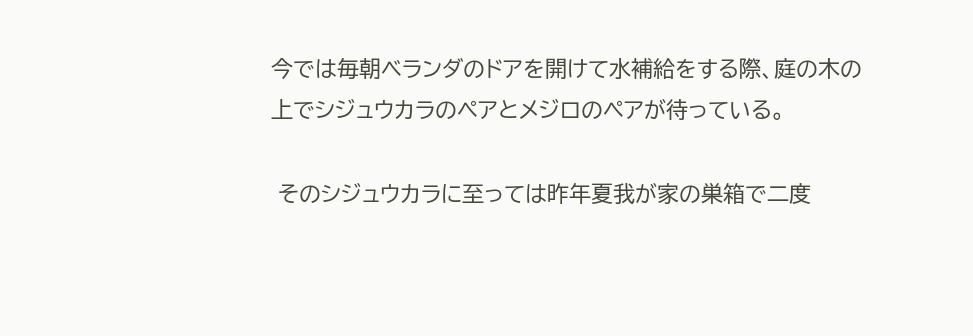今では毎朝ベランダのドアを開けて水補給をする際、庭の木の上でシジュウカラのペアとメジロのペアが待っている。

 そのシジュウカラに至っては昨年夏我が家の巣箱で二度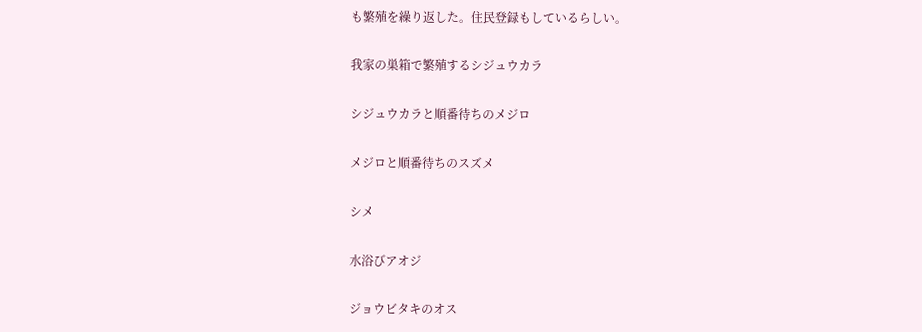も繁殖を繰り返した。住民登録もしているらしい。

我家の巣箱で繁殖するシジュウカラ

シジュウカラと順番待ちのメジロ

メジロと順番待ちのスズメ

シメ

水浴びアオジ

ジョウビタキのオス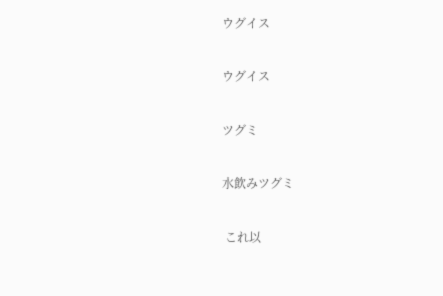ウグイス

ウグイス

ツグミ

水飲みツグミ

 これ以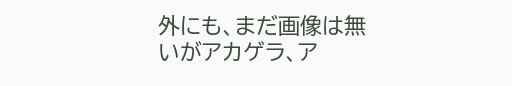外にも、まだ画像は無いがアカゲラ、ア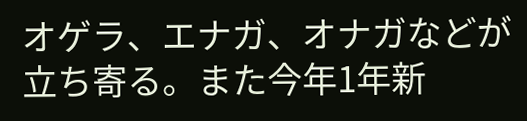オゲラ、エナガ、オナガなどが立ち寄る。また今年1年新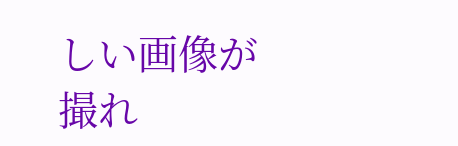しい画像が撮れ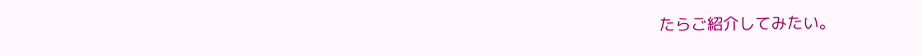たらご紹介してみたい。